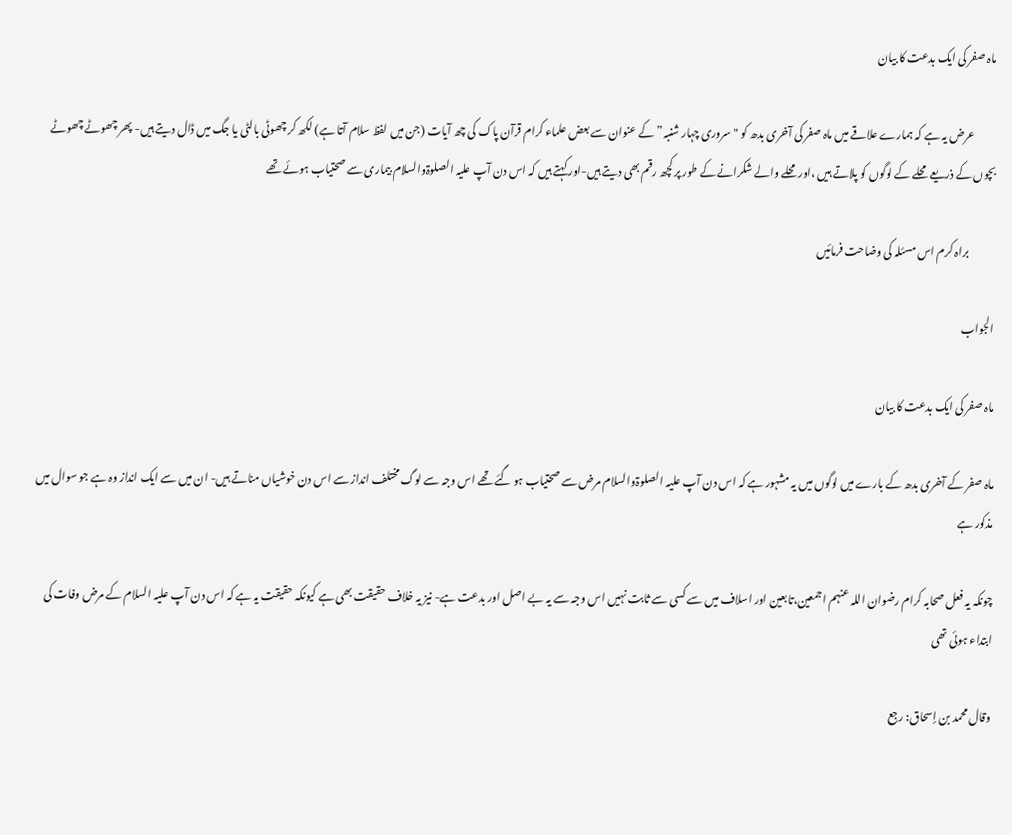ماہ صفر کی ایک بدعت کا بیان

          عرض یہ ہے کہ ہمارے علاقے میں ماہ صفر کی آخری بدھ کو "سروری چہار شنبہ” کے عنوان سے بعض علماء کرام قرآن پاک کی چھ آیات (جن میں لفظ سلام آتا ہے) لکھ کر چھوٹی بالٹی یا جگ میں ڈال دیتے ہیں- پھر چھوٹے چھوٹے بچوں کے ذریعے محلے کے لوگوں کو پلاتے ہیں ،اور محلے والے شکرانے کے طور پر کچھ رقم بھی دیتے ہیں-اور کہتے ہیں کہ اس دن آپ علیہ الصلوۃوالسلام بیماری سے صحتیاب ہوئے تھے

            براہ کرم اس مسئلہ کی وضاحت فرمائیں

الجواب

ماہ صفر کی ایک بدعت کا بیان

ماہ صفر کے آخری بدھ کے بارے میں لوگوں میں یہ مشہور ہے کہ اس دن آپ علیہ الصلوۃوالسلام مرض سے صحتیاب ہو گئے تھے اس وجہ سے لوگ مختلف انداز سے اس دن خوشیاں مناتے ہیں- ان میں سے ایک انداز وہ ہے جو سوال میں مذکور ہے

چونکہ یہ فعل صحابہ کرام رضوان اللہ عنہم اجمعین،تابعین اور اسلاف میں سے کسی سے ثابت نہیں اس وجہ سے یہ بے اصل اور بدعت ہے- نیز یہ خلاف حقیقت بھی ہے کیونکہ حقیقت یہ ہے کہ اس دن آپ علیہ السلام کے مرض وفات کی ابتداء ہوئی تھی

وقال محمد بن إسحاق: رجع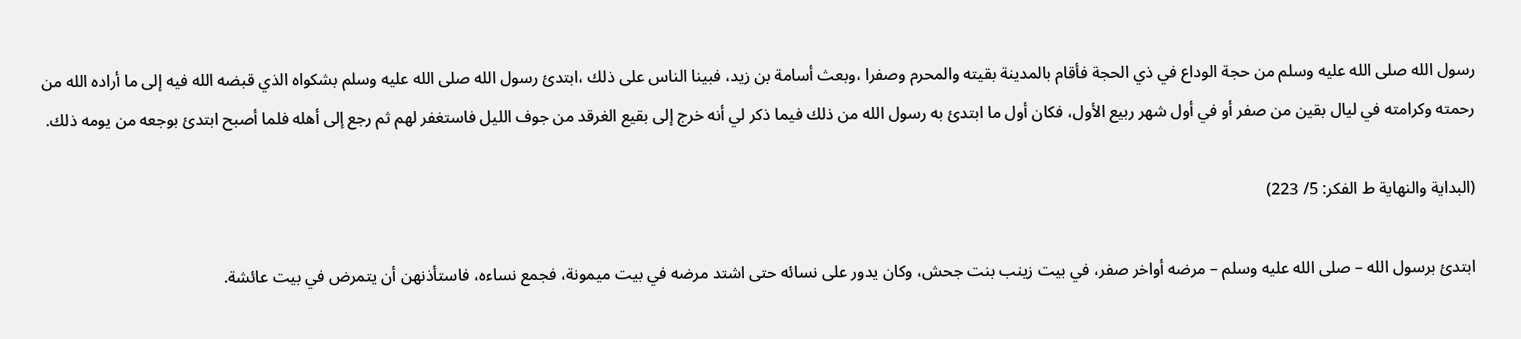رسول الله صلى الله عليه وسلم من حجة الوداع في ذي الحجة فأقام بالمدينة بقيته والمحرم وصفرا ،وبعث أسامة بن زيد، فبينا الناس على ذلك ،ابتدئ رسول الله صلى الله عليه وسلم بشكواه الذي قبضه الله فيه إلى ما أراده الله من رحمته وكرامته في ليال بقين من صفر أو في أول شهر ربيع الأول، فكان أول ما ابتدئ به رسول الله من ذلك فيما ذكر لي أنه خرج إلى بقيع الغرقد من جوف الليل فاستغفر لهم ثم رجع إلى أهله فلما أصبح ابتدئ بوجعه من يومه ذلك.

(البداية والنهاية ط الفكر: 5/ 223)

ابتدئ برسول الله – صلى الله عليه وسلم – مرضه أواخر صفر، في بيت زينب بنت جحش، وكان يدور على نسائه حتى اشتد مرضه في بيت ميمونة، فجمع نساءه، فاستأذنهن أن يتمرض في بيت عائشة.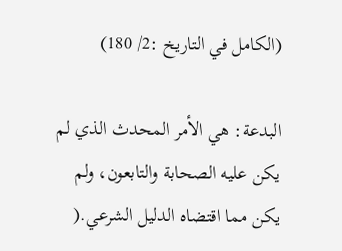(الكامل في التاريخ :2/ 180)

البدعة: هي الأمر المحدث الذي لم يكن عليه الصحابة والتابعون، ولم يكن مما اقتضاه الدليل الشرعي.(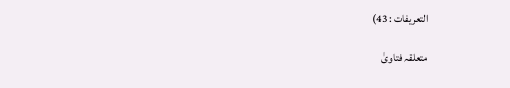التعريفات : 43)

متعلقہ فتاویٰ